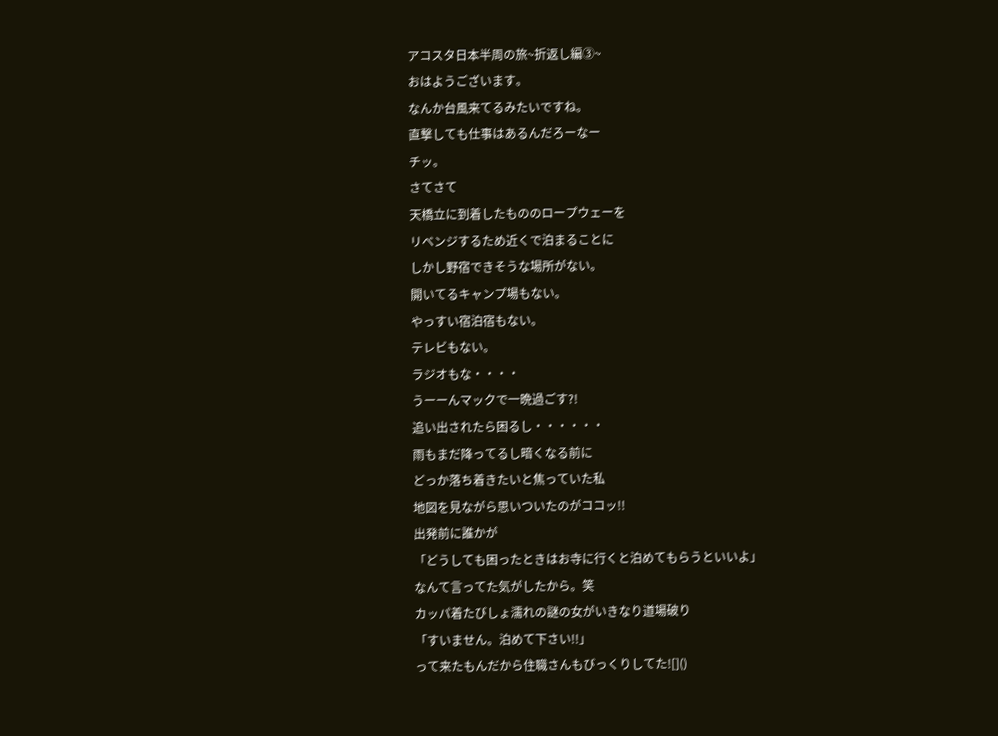アコスタ日本半周の旅~折返し編③~
おはようございます。
なんか台風来てるみたいですね。
直撃しても仕事はあるんだろーなー
チッ。
さてさて
天橋立に到着したもののロープウェーを
リベンジするため近くで泊まることに
しかし野宿できそうな場所がない。
開いてるキャンプ場もない。
やっすい宿泊宿もない。
テレビもない。
ラジオもな・・・・
うーーんマックで一晩過ごす?!
追い出されたら困るし・・・・・・
雨もまだ降ってるし暗くなる前に
どっか落ち着きたいと焦っていた私
地図を見ながら思いついたのがココッ!!
出発前に誰かが
「どうしても困ったときはお寺に行くと泊めてもらうといいよ」
なんて言ってた気がしたから。笑
カッパ着たびしょ濡れの謎の女がいきなり道場破り
「すいません。泊めて下さい!!」
って来たもんだから住職さんもびっくりしてた![]()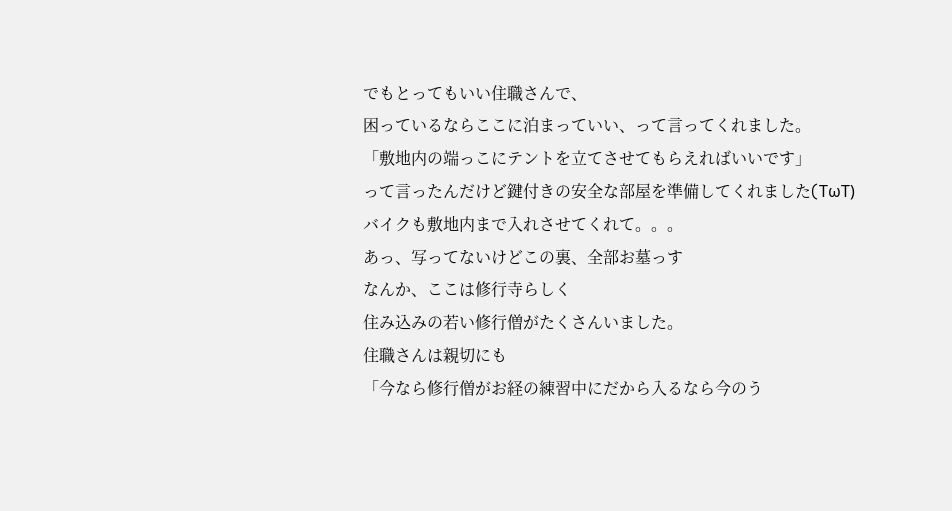でもとってもいい住職さんで、
困っているならここに泊まっていい、って言ってくれました。
「敷地内の端っこにテントを立てさせてもらえればいいです」
って言ったんだけど鍵付きの安全な部屋を準備してくれました(TωT)
バイクも敷地内まで入れさせてくれて。。。
あっ、写ってないけどこの裏、全部お墓っす
なんか、ここは修行寺らしく
住み込みの若い修行僧がたくさんいました。
住職さんは親切にも
「今なら修行僧がお経の練習中にだから入るなら今のう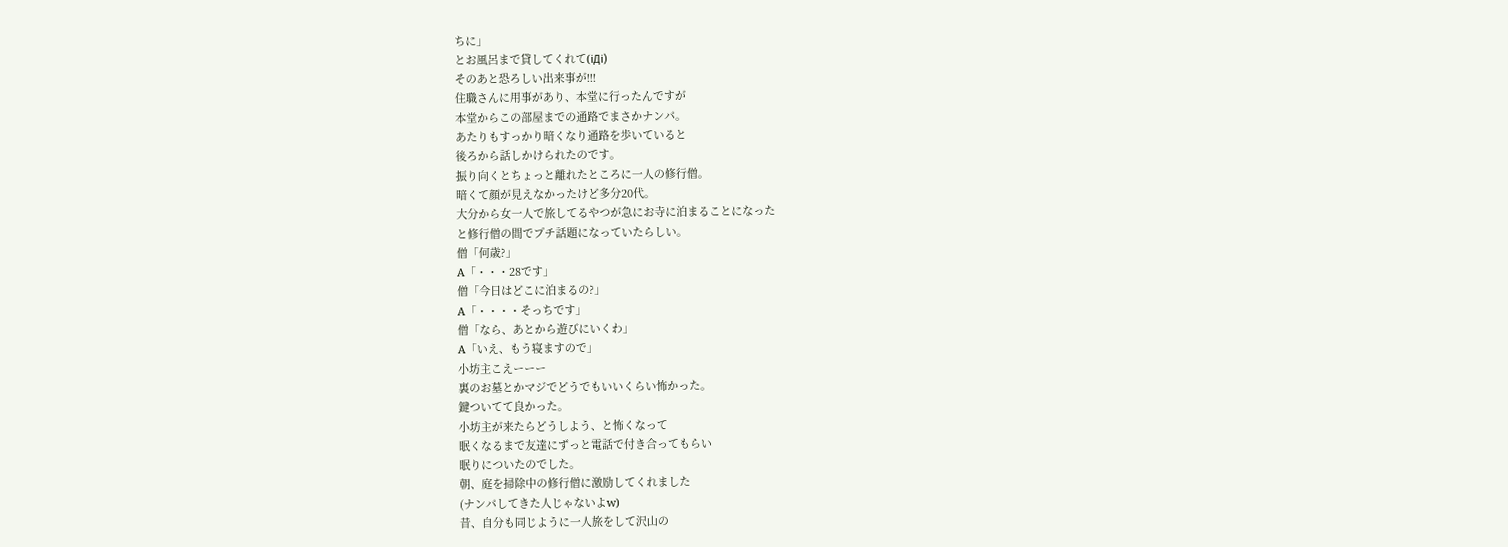ちに」
とお風呂まで貸してくれて(iДi)
そのあと恐ろしい出来事が!!!
住職さんに用事があり、本堂に行ったんですが
本堂からこの部屋までの通路でまさかナンパ。
あたりもすっかり暗くなり通路を歩いていると
後ろから話しかけられたのです。
振り向くとちょっと離れたところに一人の修行僧。
暗くて顔が見えなかったけど多分20代。
大分から女一人で旅してるやつが急にお寺に泊まることになった
と修行僧の間でプチ話題になっていたらしい。
僧「何歳?」
A「・・・28です」
僧「今日はどこに泊まるの?」
A「・・・・そっちです」
僧「なら、あとから遊びにいくわ」
A「いえ、もう寝ますので」
小坊主こえーーー
裏のお墓とかマジでどうでもいいくらい怖かった。
鍵ついてて良かった。
小坊主が来たらどうしよう、と怖くなって
眠くなるまで友達にずっと電話で付き合ってもらい
眠りについたのでした。
朝、庭を掃除中の修行僧に激励してくれました
(ナンパしてきた人じゃないよw)
昔、自分も同じように一人旅をして沢山の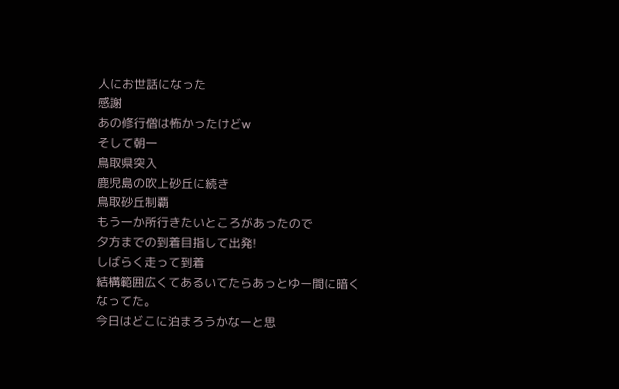人にお世話になった
感謝
あの修行僧は怖かったけどw
そして朝一
鳥取県突入
鹿児島の吹上砂丘に続き
鳥取砂丘制覇
もう一か所行きたいところがあったので
夕方までの到着目指して出発!
しばらく走って到着
結構範囲広くてあるいてたらあっとゆー間に暗くなってた。
今日はどこに泊まろうかなーと思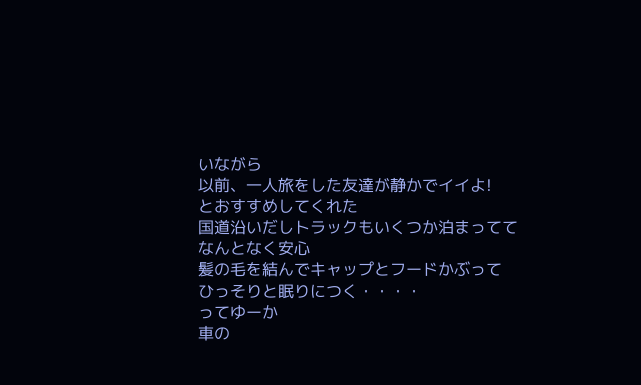いながら
以前、一人旅をした友達が静かでイイよ!
とおすすめしてくれた
国道沿いだしトラックもいくつか泊まってて
なんとなく安心
髪の毛を結んでキャップとフードかぶって
ひっそりと眠りにつく・・・・
ってゆーか
車の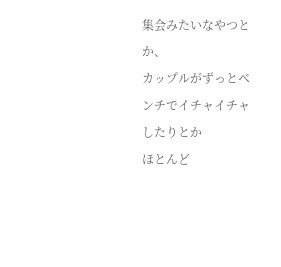集会みたいなやつとか、
カップルがずっとベンチでイチャイチャしたりとか
ほとんど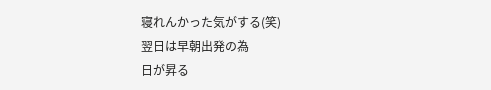寝れんかった気がする(笑)
翌日は早朝出発の為
日が昇る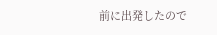前に出発したので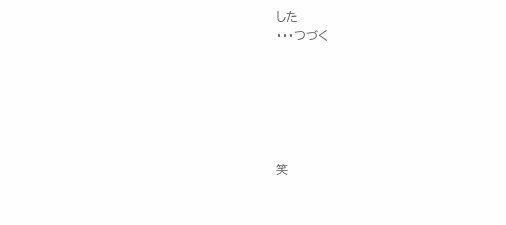した
・・・つづく






笑